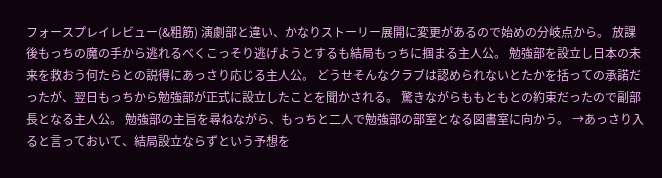フォースプレイレビュー(&粗筋) 演劇部と違い、かなりストーリー展開に変更があるので始めの分岐点から。 放課後もっちの魔の手から逃れるべくこっそり逃げようとするも結局もっちに掴まる主人公。 勉強部を設立し日本の未来を救おう何たらとの説得にあっさり応じる主人公。 どうせそんなクラブは認められないとたかを括っての承諾だったが、翌日もっちから勉強部が正式に設立したことを聞かされる。 驚きながらももともとの約束だったので副部長となる主人公。 勉強部の主旨を尋ねながら、もっちと二人で勉強部の部室となる図書室に向かう。 →あっさり入ると言っておいて、結局設立ならずという予想を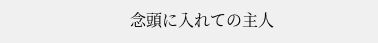念頭に入れての主人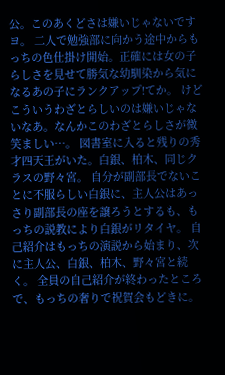公。このあくどさは嫌いじゃないですヨ。 二人で勉強部に向かう途中からもっちの色仕掛け開始。正確には女の子らしさを見せて勝気な幼馴染から気になるあの子にランクアップ!てか。 けどこういうわざとらしいのは嫌いじゃないなあ。なんかこのわざとらしさが微笑ましい…。 図書室に入ると残りの秀才四天王がいた。白銀、柏木、同じクラスの野々宮。 自分が副部長でないことに不服らしい白銀に、主人公はあっさり副部長の座を譲ろうとするも、もっちの説教により白銀がリタイヤ。 自己紹介はもっちの演説から始まり、次に主人公、白銀、柏木、野々宮と続く。 全員の自己紹介が終わったところで、もっちの奢りで祝賀会もどきに。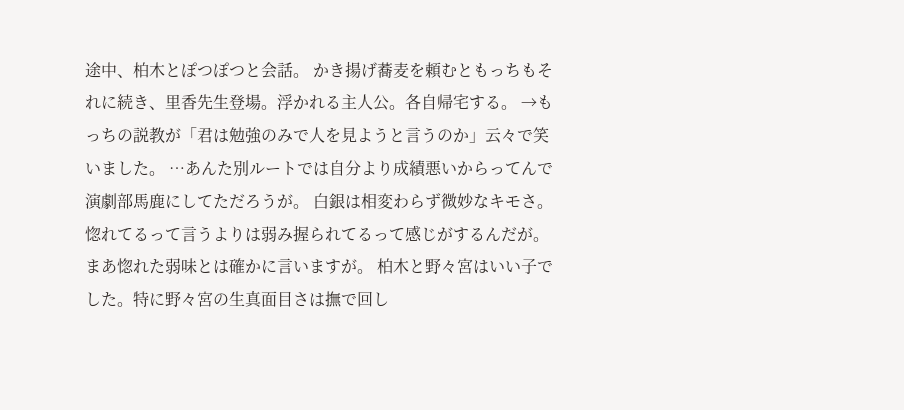途中、柏木とぽつぽつと会話。 かき揚げ蕎麦を頼むともっちもそれに続き、里香先生登場。浮かれる主人公。各自帰宅する。 →もっちの説教が「君は勉強のみで人を見ようと言うのか」云々で笑いました。 …あんた別ルートでは自分より成績悪いからってんで演劇部馬鹿にしてただろうが。 白銀は相変わらず微妙なキモさ。惚れてるって言うよりは弱み握られてるって感じがするんだが。まあ惚れた弱味とは確かに言いますが。 柏木と野々宮はいい子でした。特に野々宮の生真面目さは撫で回し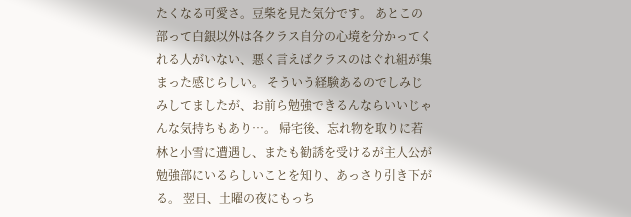たくなる可愛さ。豆柴を見た気分です。 あとこの部って白銀以外は各クラス自分の心境を分かってくれる人がいない、悪く言えばクラスのはぐれ組が集まった感じらしい。 そういう経験あるのでしみじみしてましたが、お前ら勉強できるんならいいじゃんな気持ちもあり…。 帰宅後、忘れ物を取りに若林と小雪に遭遇し、またも勧誘を受けるが主人公が勉強部にいるらしいことを知り、あっさり引き下がる。 翌日、土曜の夜にもっち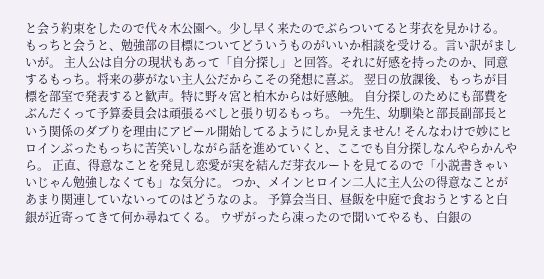と会う約束をしたので代々木公園へ。少し早く来たのでぶらついてると芽衣を見かける。 もっちと会うと、勉強部の目標についてどういうものがいいか相談を受ける。言い訳がましいが。 主人公は自分の現状もあって「自分探し」と回答。それに好感を持ったのか、同意するもっち。将来の夢がない主人公だからこその発想に喜ぶ。 翌日の放課後、もっちが目標を部室で発表すると歓声。特に野々宮と柏木からは好感触。 自分探しのためにも部費をぶんだくって予算委員会は頑張るべしと張り切るもっち。 →先生、幼馴染と部長副部長という関係のダブりを理由にアピール開始してるようにしか見えません! そんなわけで妙にヒロインぶったもっちに苦笑いしながら話を進めていくと、ここでも自分探しなんやらかんやら。 正直、得意なことを発見し恋愛が実を結んだ芽衣ルートを見てるので「小説書きゃいいじゃん勉強しなくても」な気分に。 つか、メインヒロイン二人に主人公の得意なことがあまり関連していないってのはどうなのよ。 予算会当日、昼飯を中庭で食おうとすると白銀が近寄ってきて何か尋ねてくる。 ウザがったら凍ったので聞いてやるも、白銀の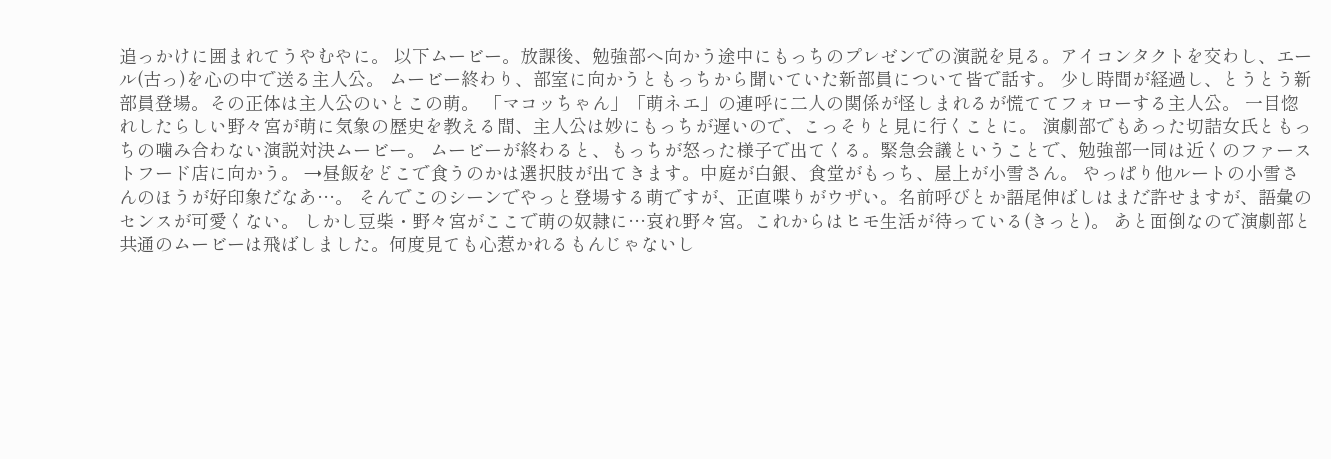追っかけに囲まれてうやむやに。 以下ムービー。放課後、勉強部へ向かう途中にもっちのプレゼンでの演説を見る。アイコンタクトを交わし、エール(古っ)を心の中で送る主人公。 ムービー終わり、部室に向かうともっちから聞いていた新部員について皆で話す。 少し時間が経過し、とうとう新部員登場。その正体は主人公のいとこの萌。 「マコッちゃん」「萌ネエ」の連呼に二人の関係が怪しまれるが慌ててフォローする主人公。 一目惚れしたらしい野々宮が萌に気象の歴史を教える間、主人公は妙にもっちが遅いので、こっそりと見に行くことに。 演劇部でもあった切詰女氏ともっちの噛み合わない演説対決ムービー。 ムービーが終わると、もっちが怒った様子で出てくる。緊急会議ということで、勉強部一同は近くのファーストフード店に向かう。 →昼飯をどこで食うのかは選択肢が出てきます。中庭が白銀、食堂がもっち、屋上が小雪さん。 やっぱり他ルートの小雪さんのほうが好印象だなあ…。 そんでこのシーンでやっと登場する萌ですが、正直喋りがウザい。名前呼びとか語尾伸ばしはまだ許せますが、語彙のセンスが可愛くない。 しかし豆柴・野々宮がここで萌の奴隷に…哀れ野々宮。これからはヒモ生活が待っている(きっと)。 あと面倒なので演劇部と共通のムービーは飛ばしました。何度見ても心惹かれるもんじゃないし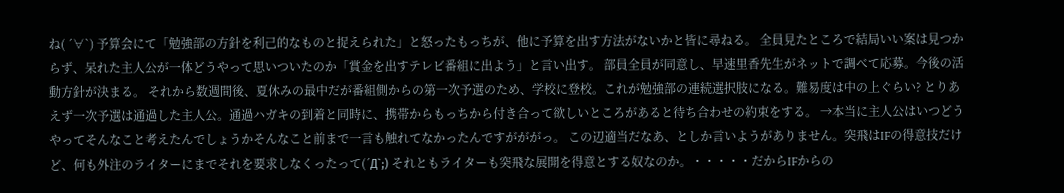ね( ´∀`) 予算会にて「勉強部の方針を利己的なものと捉えられた」と怒ったもっちが、他に予算を出す方法がないかと皆に尋ねる。 全員見たところで結局いい案は見つからず、呆れた主人公が一体どうやって思いついたのか「賞金を出すテレビ番組に出よう」と言い出す。 部員全員が同意し、早速里香先生がネットで調べて応募。今後の活動方針が決まる。 それから数週間後、夏休みの最中だが番組側からの第一次予選のため、学校に登校。これが勉強部の連続選択肢になる。難易度は中の上ぐらい? とりあえず一次予選は通過した主人公。通過ハガキの到着と同時に、携帯からもっちから付き合って欲しいところがあると待ち合わせの約束をする。 →本当に主人公はいつどうやってそんなこと考えたんでしょうかそんなこと前まで一言も触れてなかったんですがががっ。 この辺適当だなあ、としか言いようがありません。突飛はIFの得意技だけど、何も外注のライターにまでそれを要求しなくったって(´Д`;) それともライターも突飛な展開を得意とする奴なのか。・・・・・だからIFからの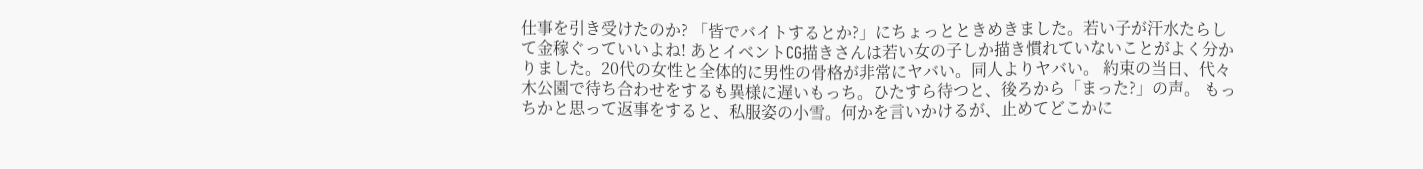仕事を引き受けたのか? 「皆でバイトするとか?」にちょっとときめきました。若い子が汗水たらして金稼ぐっていいよね! あとイベントCG描きさんは若い女の子しか描き慣れていないことがよく分かりました。20代の女性と全体的に男性の骨格が非常にヤバい。同人よりヤバい。 約束の当日、代々木公園で待ち合わせをするも異様に遅いもっち。ひたすら待つと、後ろから「まった?」の声。 もっちかと思って返事をすると、私服姿の小雪。何かを言いかけるが、止めてどこかに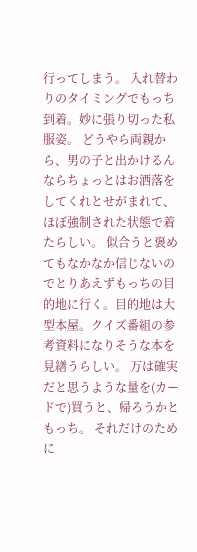行ってしまう。 入れ替わりのタイミングでもっち到着。妙に張り切った私服姿。 どうやら両親から、男の子と出かけるんならちょっとはお洒落をしてくれとせがまれて、ほぼ強制された状態で着たらしい。 似合うと褒めてもなかなか信じないのでとりあえずもっちの目的地に行く。目的地は大型本屋。クイズ番組の参考資料になりそうな本を見繕うらしい。 万は確実だと思うような量を(カードで)買うと、帰ろうかともっち。 それだけのために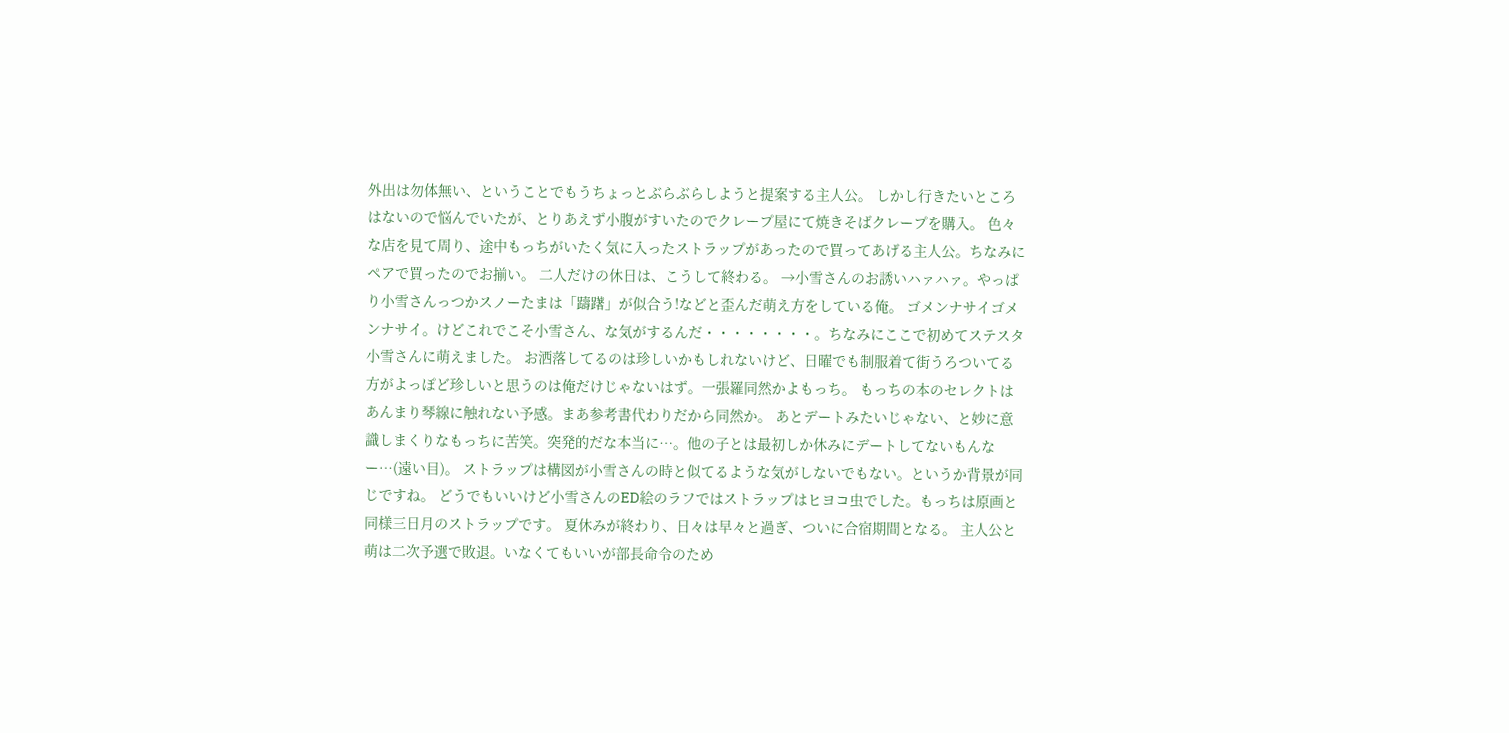外出は勿体無い、ということでもうちょっとぶらぶらしようと提案する主人公。 しかし行きたいところはないので悩んでいたが、とりあえず小腹がすいたのでクレープ屋にて焼きそばクレープを購入。 色々な店を見て周り、途中もっちがいたく気に入ったストラップがあったので買ってあげる主人公。ちなみにペアで買ったのでお揃い。 二人だけの休日は、こうして終わる。 →小雪さんのお誘いハァハァ。やっぱり小雪さんっつかスノーたまは「躊躇」が似合う!などと歪んだ萌え方をしている俺。 ゴメンナサイゴメンナサイ。けどこれでこそ小雪さん、な気がするんだ・・・・・・・・。ちなみにここで初めてステスタ小雪さんに萌えました。 お洒落してるのは珍しいかもしれないけど、日曜でも制服着て街うろついてる方がよっぽど珍しいと思うのは俺だけじゃないはず。一張羅同然かよもっち。 もっちの本のセレクトはあんまり琴線に触れない予感。まあ参考書代わりだから同然か。 あとデートみたいじゃない、と妙に意識しまくりなもっちに苦笑。突発的だな本当に…。他の子とは最初しか休みにデートしてないもんなー…(遠い目)。 ストラップは構図が小雪さんの時と似てるような気がしないでもない。というか背景が同じですね。 どうでもいいけど小雪さんのED絵のラフではストラップはヒヨコ虫でした。もっちは原画と同様三日月のストラップです。 夏休みが終わり、日々は早々と過ぎ、ついに合宿期間となる。 主人公と萌は二次予選で敗退。いなくてもいいが部長命令のため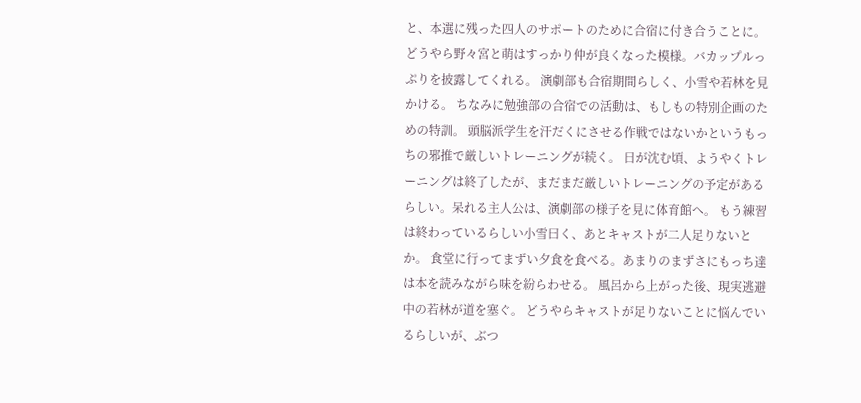と、本選に残った四人のサポートのために合宿に付き合うことに。 どうやら野々宮と萌はすっかり仲が良くなった模様。バカップルっぷりを披露してくれる。 演劇部も合宿期間らしく、小雪や若林を見かける。 ちなみに勉強部の合宿での活動は、もしもの特別企画のための特訓。 頭脳派学生を汗だくにさせる作戦ではないかというもっちの邪推で厳しいトレーニングが続く。 日が沈む頃、ようやくトレーニングは終了したが、まだまだ厳しいトレーニングの予定があるらしい。呆れる主人公は、演劇部の様子を見に体育館へ。 もう練習は終わっているらしい小雪曰く、あとキャストが二人足りないとか。 食堂に行ってまずい夕食を食べる。あまりのまずさにもっち達は本を読みながら味を紛らわせる。 風呂から上がった後、現実逃避中の若林が道を塞ぐ。 どうやらキャストが足りないことに悩んでいるらしいが、ぶつ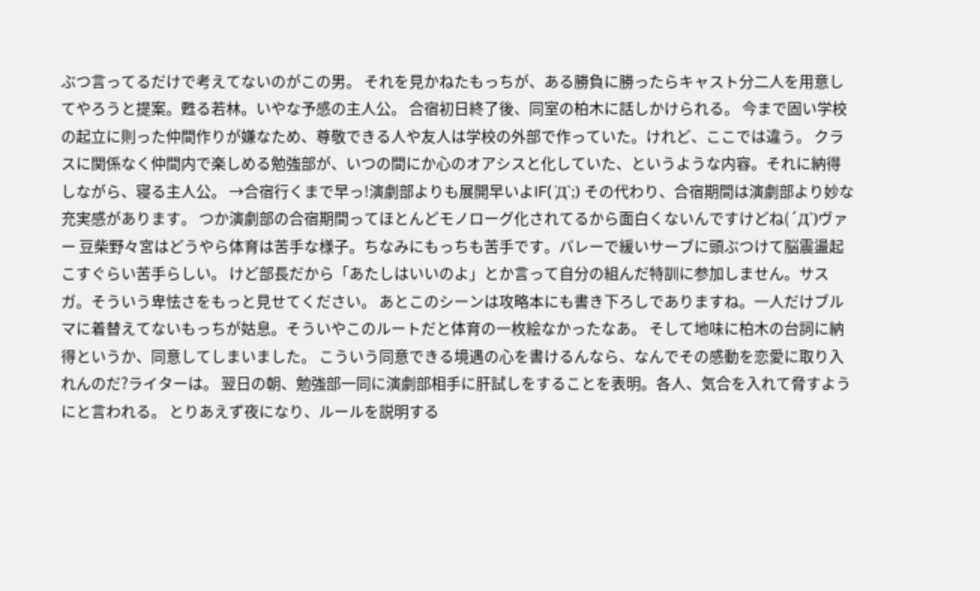ぶつ言ってるだけで考えてないのがこの男。 それを見かねたもっちが、ある勝負に勝ったらキャスト分二人を用意してやろうと提案。甦る若林。いやな予感の主人公。 合宿初日終了後、同室の柏木に話しかけられる。 今まで固い学校の起立に則った仲間作りが嫌なため、尊敬できる人や友人は学校の外部で作っていた。けれど、ここでは違う。 クラスに関係なく仲間内で楽しめる勉強部が、いつの間にか心のオアシスと化していた、というような内容。それに納得しながら、寝る主人公。 →合宿行くまで早っ!演劇部よりも展開早いよIF(´Д`;) その代わり、合宿期間は演劇部より妙な充実感があります。 つか演劇部の合宿期間ってほとんどモノローグ化されてるから面白くないんですけどね(´Д`)ヴァー 豆柴野々宮はどうやら体育は苦手な様子。ちなみにもっちも苦手です。バレーで緩いサーブに頭ぶつけて脳震盪起こすぐらい苦手らしい。 けど部長だから「あたしはいいのよ」とか言って自分の組んだ特訓に参加しません。サスガ。そういう卑怯さをもっと見せてください。 あとこのシーンは攻略本にも書き下ろしでありますね。一人だけブルマに着替えてないもっちが姑息。そういやこのルートだと体育の一枚絵なかったなあ。 そして地味に柏木の台詞に納得というか、同意してしまいました。 こういう同意できる境遇の心を書けるんなら、なんでその感動を恋愛に取り入れんのだ?ライターは。 翌日の朝、勉強部一同に演劇部相手に肝試しをすることを表明。各人、気合を入れて脅すようにと言われる。 とりあえず夜になり、ルールを説明する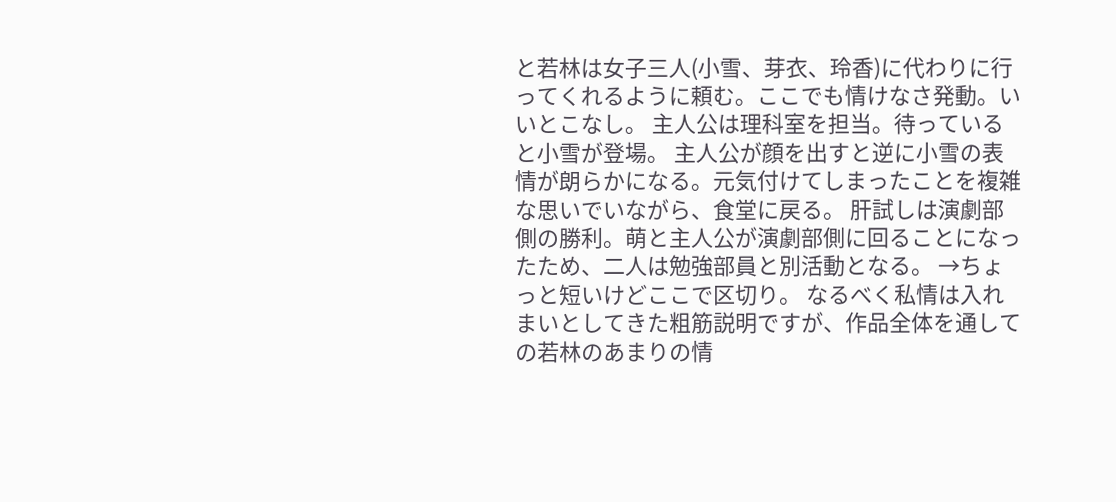と若林は女子三人(小雪、芽衣、玲香)に代わりに行ってくれるように頼む。ここでも情けなさ発動。いいとこなし。 主人公は理科室を担当。待っていると小雪が登場。 主人公が顔を出すと逆に小雪の表情が朗らかになる。元気付けてしまったことを複雑な思いでいながら、食堂に戻る。 肝試しは演劇部側の勝利。萌と主人公が演劇部側に回ることになったため、二人は勉強部員と別活動となる。 →ちょっと短いけどここで区切り。 なるべく私情は入れまいとしてきた粗筋説明ですが、作品全体を通しての若林のあまりの情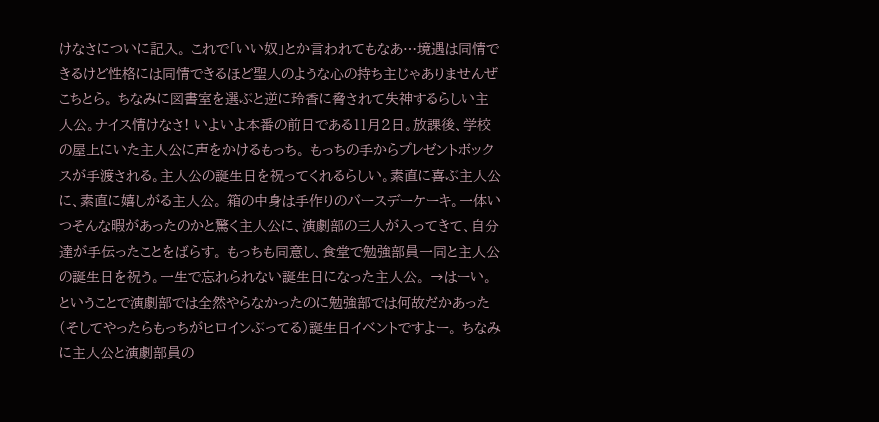けなさについに記入。 これで「いい奴」とか言われてもなあ…境遇は同情できるけど性格には同情できるほど聖人のような心の持ち主じゃありませんぜこちとら。 ちなみに図書室を選ぶと逆に玲香に脅されて失神するらしい主人公。ナイス情けなさ! いよいよ本番の前日である11月2日。放課後、学校の屋上にいた主人公に声をかけるもっち。 もっちの手からプレゼントボックスが手渡される。主人公の誕生日を祝ってくれるらしい。素直に喜ぶ主人公に、素直に嬉しがる主人公。 箱の中身は手作りのバースデーケーキ。一体いつそんな暇があったのかと驚く主人公に、演劇部の三人が入ってきて、自分達が手伝ったことをばらす。 もっちも同意し、食堂で勉強部員一同と主人公の誕生日を祝う。一生で忘れられない誕生日になった主人公。 →はーい。ということで演劇部では全然やらなかったのに勉強部では何故だかあった(そしてやったらもっちがヒロインぶってる)誕生日イベントですよー。 ちなみに主人公と演劇部員の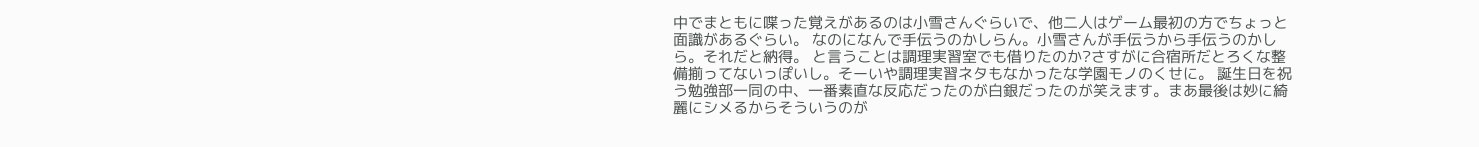中でまともに喋った覚えがあるのは小雪さんぐらいで、他二人はゲーム最初の方でちょっと面識があるぐらい。 なのになんで手伝うのかしらん。小雪さんが手伝うから手伝うのかしら。それだと納得。 と言うことは調理実習室でも借りたのか?さすがに合宿所だとろくな整備揃ってないっぽいし。そーいや調理実習ネタもなかったな学園モノのくせに。 誕生日を祝う勉強部一同の中、一番素直な反応だったのが白銀だったのが笑えます。まあ最後は妙に綺麗にシメるからそういうのが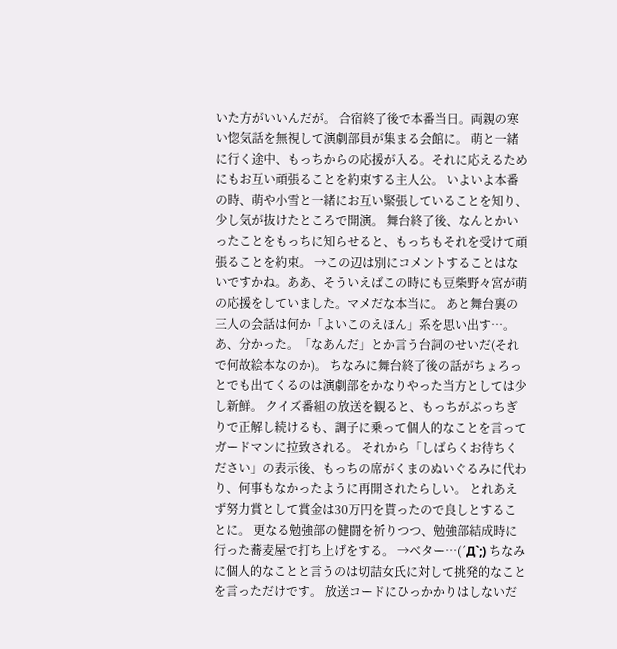いた方がいいんだが。 合宿終了後で本番当日。両親の寒い惚気話を無視して演劇部員が集まる会館に。 萌と一緒に行く途中、もっちからの応援が入る。それに応えるためにもお互い頑張ることを約束する主人公。 いよいよ本番の時、萌や小雪と一緒にお互い緊張していることを知り、少し気が抜けたところで開演。 舞台終了後、なんとかいったことをもっちに知らせると、もっちもそれを受けて頑張ることを約束。 →この辺は別にコメントすることはないですかね。ああ、そういえばこの時にも豆柴野々宮が萌の応援をしていました。マメだな本当に。 あと舞台裏の三人の会話は何か「よいこのえほん」系を思い出す…。あ、分かった。「なあんだ」とか言う台詞のせいだ(それで何故絵本なのか)。 ちなみに舞台終了後の話がちょろっとでも出てくるのは演劇部をかなりやった当方としては少し新鮮。 クイズ番組の放送を観ると、もっちがぶっちぎりで正解し続けるも、調子に乗って個人的なことを言ってガードマンに拉致される。 それから「しばらくお待ちください」の表示後、もっちの席がくまのぬいぐるみに代わり、何事もなかったように再開されたらしい。 とれあえず努力賞として賞金は30万円を貰ったので良しとすることに。 更なる勉強部の健闘を祈りつつ、勉強部結成時に行った蕎麦屋で打ち上げをする。 →ベター…(´Д`;) ちなみに個人的なことと言うのは切詰女氏に対して挑発的なことを言っただけです。 放送コードにひっかかりはしないだ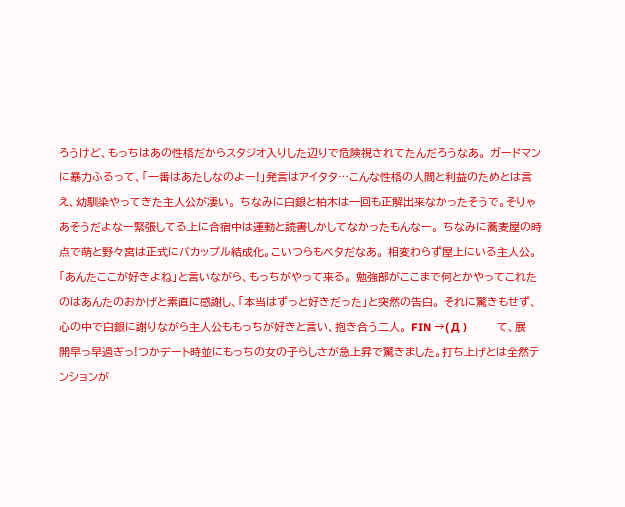ろうけど、もっちはあの性格だからスタジオ入りした辺りで危険視されてたんだろうなあ。 ガードマンに暴力ふるって、「一番はあたしなのよー!」発言はアイタタ…こんな性格の人間と利益のためとは言え、幼馴染やってきた主人公が凄い。 ちなみに白銀と柏木は一回も正解出来なかったそうで。そりゃあそうだよなー緊張してる上に合宿中は運動と読書しかしてなかったもんなー。 ちなみに蕎麦屋の時点で萌と野々宮は正式にバカップル結成化。こいつらもベタだなあ。 相変わらず屋上にいる主人公。「あんたここが好きよね」と言いながら、もっちがやって来る。 勉強部がここまで何とかやってこれたのはあんたのおかげと素直に感謝し、「本当はずっと好きだった」と突然の告白。 それに驚きもせず、心の中で白銀に謝りながら主人公ももっちが好きと言い、抱き合う二人。 FIN →( Д )          て、展開早っ早過ぎっ!つかデート時並にもっちの女の子らしさが急上昇で驚きました。打ち上げとは全然テンションが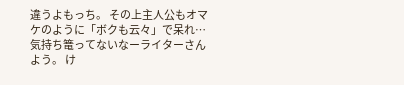違うよもっち。 その上主人公もオマケのように「ボクも云々」で呆れ…気持ち篭ってないなーライターさんよう。 け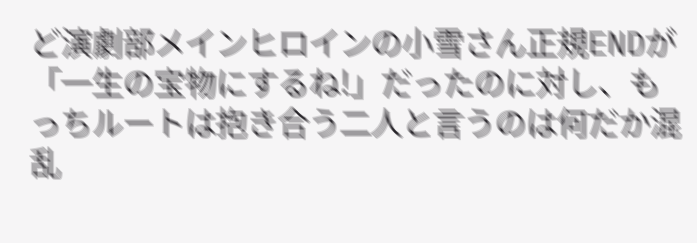ど演劇部メインヒロインの小雪さん正規ENDが「一生の宝物にするね!」だったのに対し、もっちルートは抱き合う二人と言うのは何だか混乱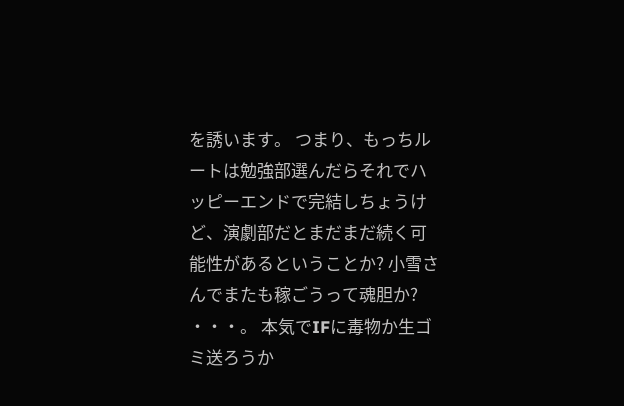を誘います。 つまり、もっちルートは勉強部選んだらそれでハッピーエンドで完結しちょうけど、演劇部だとまだまだ続く可能性があるということか? 小雪さんでまたも稼ごうって魂胆か? ・・・。 本気でIFに毒物か生ゴミ送ろうか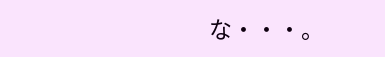な・・・。